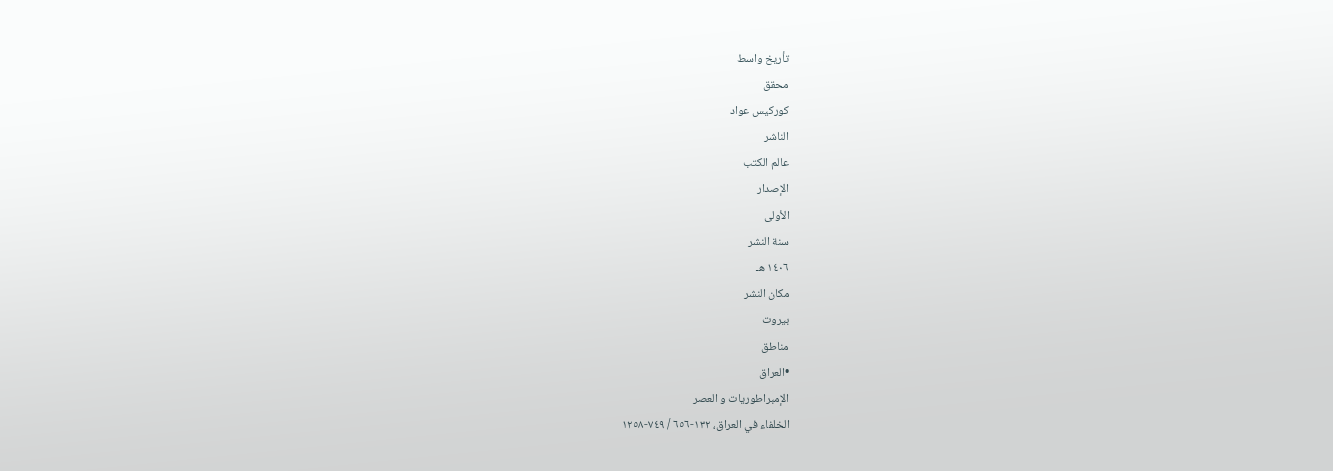تأريخ واسط
محقق
كوركيس عواد
الناشر
عالم الكتب
الإصدار
الأولى
سنة النشر
١٤٠٦ هـ
مكان النشر
بيروت
مناطق
•العراق
الإمبراطوريات و العصر
الخلفاء في العراق، ١٣٢-٦٥٦ / ٧٤٩-١٢٥٨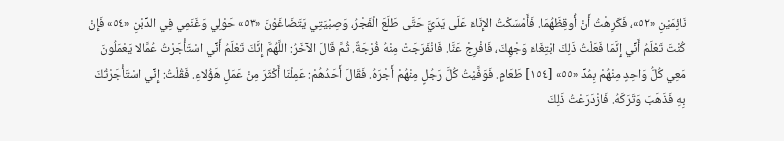نَائِمَيْنِ «٥٢»، فَكَرِهْتُ أَنْ أُوقِظَهُمَا. فَأَمْسَكْتُ الإِنَاءَ عَلَى يَدَيَّ حَتَّى طَلَعَ الْفَجْرُ، وَصِبْيَتِي يَتَضَاغَوْنَ «٥٣» حَوْلِي وَغَنَمِي فِي الدِّبْنِ «٥٤» فَإِنْ كُنْتَ تَعْلَمُ أَنِّي إِنَّمَا فَعَلْتُ ذَلِكَ ابْتِغَاءَ وَجْهِكَ، فَافْرِجْ عَنَّا. فَانْفَرَجَتْ مِنْهُ فُرْجَةٌ. ثُمَّ قَالَ الآخَرُ: اللَّهُمَّ إِنَّكَ تَعْلَمُ أَنِّي اسْتَأْجَرْتُ عُمَّالا يَعْمَلُونَ مَعِي كُلُّ وَاحِدٍ مِنْهُمْ بِمُدِّ «٥٥» [١٥٤] طَعَامٍ. فَوَفَّيْتُ كُلَّ رَجُلٍ مِنْهُمْ أَجْرَهُ. فَقَالَ أَحَدُهُمْ: عَمِلْنَا أَكْثَرَ مِنْ عَمَلِ هَؤُلاءِ. فَقُلْتُ: إِنِّي اسْتَأْجَرْتُكَ بِهِ فَذَهَبَ وَتَرَكَهُ. فَازْدَرَعْتُ ذَلِكَ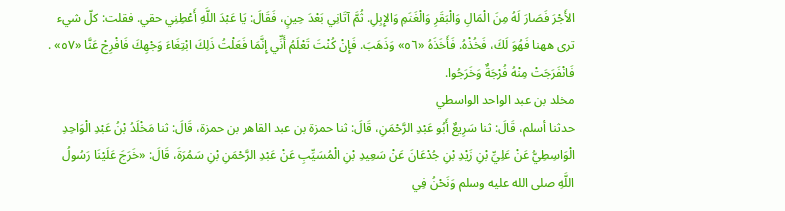الأَجْرَ فَصَارَ لَهُ مِنَ الْمَالِ وَالْبَقَرِ وَالْغَنَمِ وَالإِبِلِ. ثُمَّ آتَانِي بَعْدَ حِينٍ، فَقَالَ: يَا عَبْدَ اللَّهِ أَعْطِنِي حقي. فقلت: كلّ شيء ترى ههنا فَهُوَ لَكَ، فَخُذْهُ. فَأَخَذَهُ «٥٦» وَذَهَبَ. فَإِنْ كُنْتَ تَعْلَمُ أَنِّي إِنَّمَا فَعَلْتُ ذَلِكَ ابْتِغَاءَ وَجْهِكَ فَافْرِجْ عَنَّا «٥٧» . فَانْفَرَجَتْ مِنْهُ فُرْجَةٌ وَخَرَجُوا.
مخلد بن عبد الواحد الواسطي
حدثنا أسلم، قَالَ: ثنا سَرِيعٌ أَبُو عَبْدِ الرَّحْمَنِ، قَالَ: ثنا حمزة بن عبد القاهر بن حمزة، قَالَ: ثنا مَخْلَدُ بْنُ عَبْدِ الْوَاحِدِ الْوَاسِطِيُّ عَنْ عَلِيِّ بْنِ زَيْدِ بْنِ جُدْعَانَ عَنْ سَعِيدِ بْنِ الْمُسَيِّبِ عَنْ عَبْدِ الرَّحْمَنِ بْنِ سَمُرَةَ، قَالَ: «خَرَجَ عَلَيْنَا رَسُولُ اللَّهِ صلى الله عليه وسلم وَنَحْنُ فِي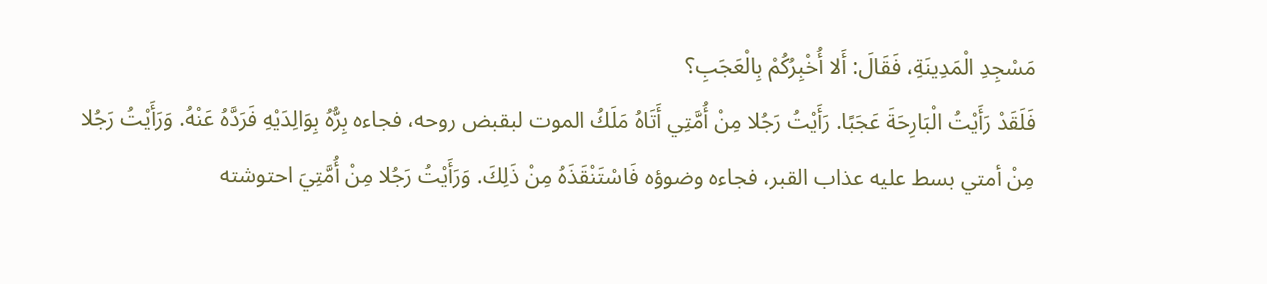مَسْجِدِ الْمَدِينَةِ، فَقَالَ: أَلا أُخْبِرُكُمْ بِالْعَجَبِ؟
فَلَقَدْ رَأَيْتُ الْبَارِحَةَ عَجَبًا. رَأَيْتُ رَجُلا مِنْ أُمَّتِي أَتَاهُ مَلَكُ الموت لبقبض روحه، فجاءه بِرُّهُ بِوَالِدَيْهِ فَرَدَّهُ عَنْهُ. وَرَأَيْتُ رَجُلا مِنْ أمتي بسط عليه عذاب القبر، فجاءه وضوؤه فَاسْتَنْقَذَهُ مِنْ ذَلِكَ. وَرَأَيْتُ رَجُلا مِنْ أُمَّتِيَ احتوشته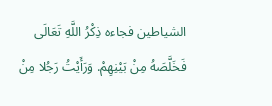الشياطين فجاءه ذِكْرُ اللَّهِ تَعَالَى فَخَلَّصَهُ مِنْ بَيْنِهِمْ. وَرَأَيْتُ رَجُلا مِنْ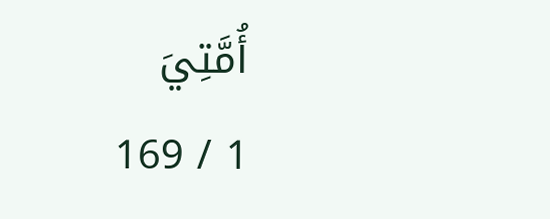أُمَّتِيَ
1 / 169